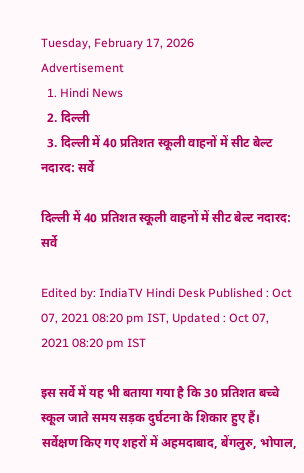Tuesday, February 17, 2026
Advertisement
  1. Hindi News
  2. दिल्ली
  3. दिल्ली में 40 प्रतिशत स्कूली वाहनों में सीट बेल्ट नदारद: सर्वे

दिल्ली में 40 प्रतिशत स्कूली वाहनों में सीट बेल्ट नदारद: सर्वे

Edited by: IndiaTV Hindi Desk Published : Oct 07, 2021 08:20 pm IST, Updated : Oct 07, 2021 08:20 pm IST

इस सर्वे में यह भी बताया गया है कि 30 प्रतिशत बच्चे स्कूल जाते समय सड़क दुर्घटना के शिकार हुए हैं। सर्वेक्षण किए गए शहरों में अहमदाबाद, बेंगलुरु, भोपाल,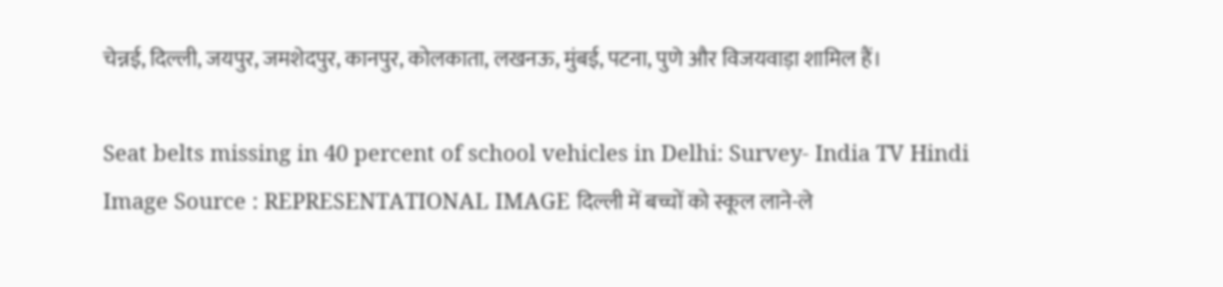चेन्नई, दिल्ली, जयपुर, जमशेदपुर, कानपुर, कोलकाता, लखनऊ, मुंबई, पटना, पुणे और विजयवाड़ा शामिल हैं।

Seat belts missing in 40 percent of school vehicles in Delhi: Survey- India TV Hindi
Image Source : REPRESENTATIONAL IMAGE दिल्ली में बच्चों को स्कूल लाने-ले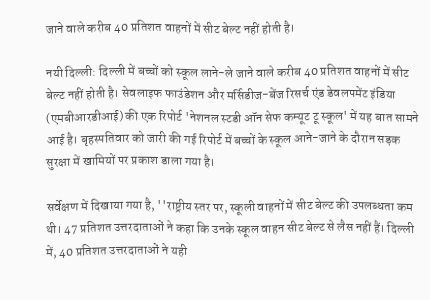जाने वाले करीब 40 प्रतिशत वाहनों में सीट बेल्ट नहीं होती है।

नयी दिल्ली: दिल्ली में बच्चों को स्कूल लाने-ले जाने वाले करीब 40 प्रतिशत वाहनों में सीट बेल्ट नहीं होती है। सेवलाइफ फाउंडेशन और मर्सिडीज-बेंज रिसर्च एंड डेवलपमेंट इंडिया (एमबीआरडीआई) की एक रिपोर्ट 'नेशनल स्टडी ऑन सेफ कम्यूट टू स्कूल' में यह बात सामने आई है। बृहस्पतिवार को जारी की गई रिपोर्ट में बच्चों के स्कूल आने-जाने के दौरान सड़क सुरक्षा में खामियों पर प्रकाश डाला गया है।

सर्वेक्षण में दिखाया गया है, ''राष्ट्रीय स्तर पर, स्कूली वाहनों में सीट बेल्ट की उपलब्धता कम थी। 47 प्रतिशत उत्तरदाताओं ने कहा कि उनके स्कूल वाहन सीट बेल्ट से लैस नहीं हैं। दिल्ली में, 40 प्रतिशत उत्तरदाताओं ने यही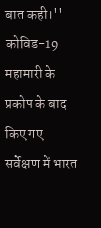बात कही।'' कोविड-19 महामारी के प्रकोप के बाद किए गए सर्वेक्षण में भारत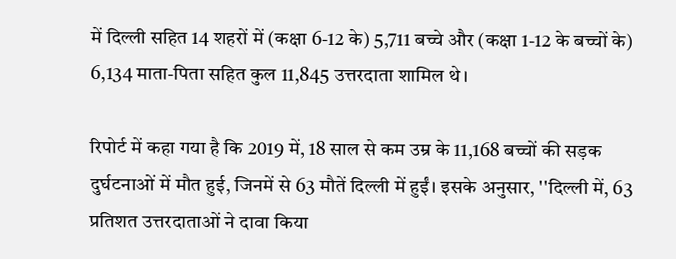में दिल्ली सहित 14 शहरों में (कक्षा 6-12 के) 5,711 बच्चे और (कक्षा 1-12 के बच्चों के) 6,134 माता-पिता सहित कुल 11,845 उत्तरदाता शामिल थे।

रिपोर्ट में कहा गया है कि 2019 में, 18 साल से कम उम्र के 11,168 बच्चों की सड़क दुर्घटनाओं में मौत हुई, जिनमें से 63 मौतें दिल्ली में हुईं। इसके अनुसार, ''दिल्ली में, 63 प्रतिशत उत्तरदाताओं ने दावा किया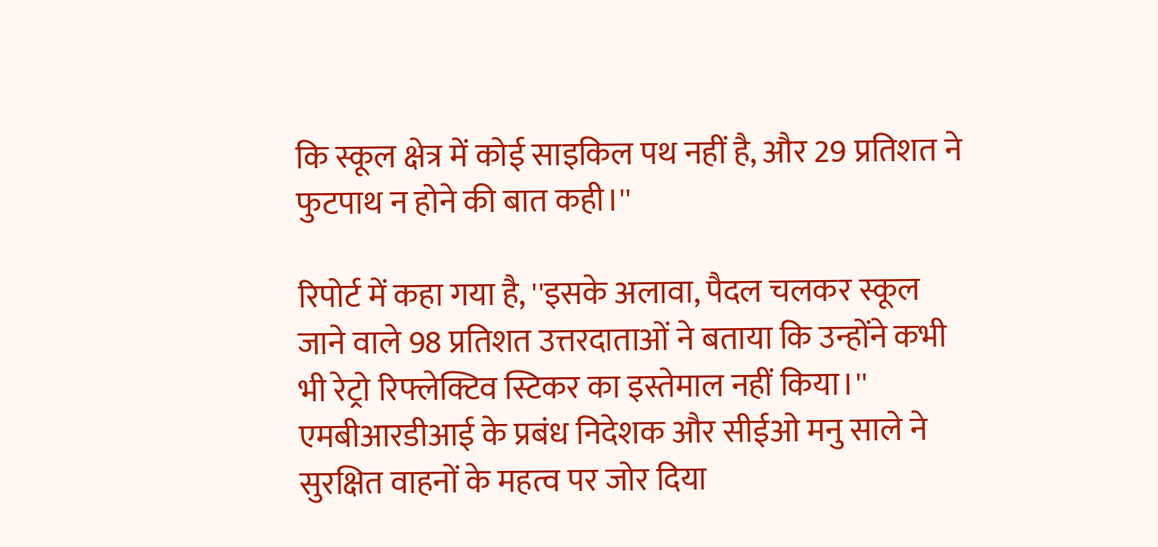कि स्कूल क्षेत्र में कोई साइकिल पथ नहीं है, और 29 प्रतिशत ने फुटपाथ न होने की बात कही।''

रिपोर्ट में कहा गया है, ''इसके अलावा, पैदल चलकर स्कूल जाने वाले 98 प्रतिशत उत्तरदाताओं ने बताया कि उन्होंने कभी भी रेट्रो रिफ्लेक्टिव स्टिकर का इस्तेमाल नहीं किया।'' एमबीआरडीआई के प्रबंध निदेशक और सीईओ मनु साले ने सुरक्षित वाहनों के महत्व पर जोर दिया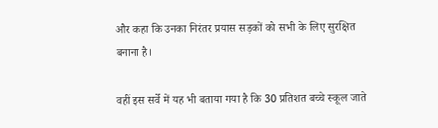और कहा कि उनका निरंतर प्रयास सड़कों को सभी के लिए सुरक्षित बनाना है।

वहीं इस सर्वे में यह भी बताया गया है कि 30 प्रतिशत बच्चे स्कूल जाते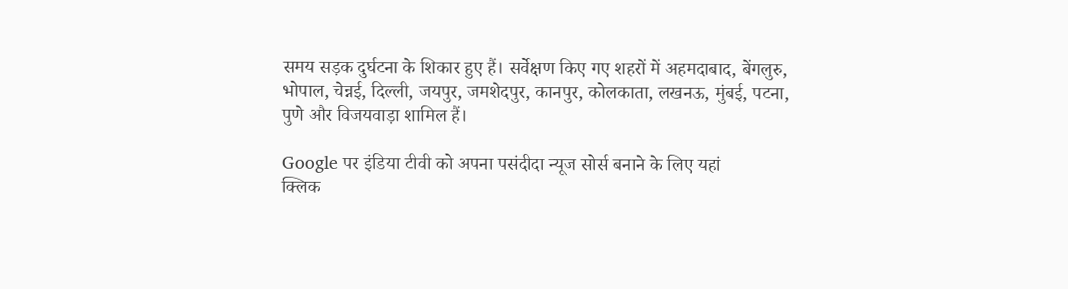समय सड़क दुर्घटना के शिकार हुए हैं। सर्वेक्षण किए गए शहरों में अहमदाबाद, बेंगलुरु, भोपाल, चेन्नई, दिल्ली, जयपुर, जमशेदपुर, कानपुर, कोलकाता, लखनऊ, मुंबई, पटना, पुणे और विजयवाड़ा शामिल हैं।

Google पर इंडिया टीवी को अपना पसंदीदा न्यूज सोर्स बनाने के लिए यहां
क्लिक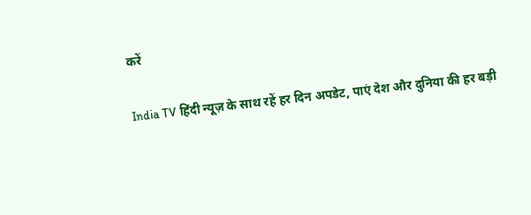करें

India TV हिंदी न्यूज़ के साथ रहें हर दिन अपडेट, पाएं देश और दुनिया की हर बड़ी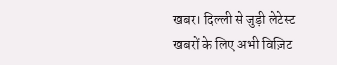खबर। दिल्ली से जुड़ी लेटेस्ट खबरों के लिए अभी विज़िट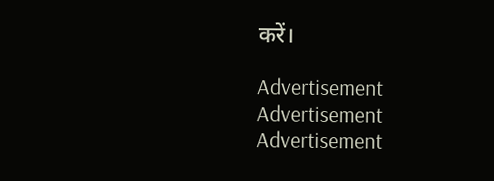करें।

Advertisement
Advertisement
Advertisement